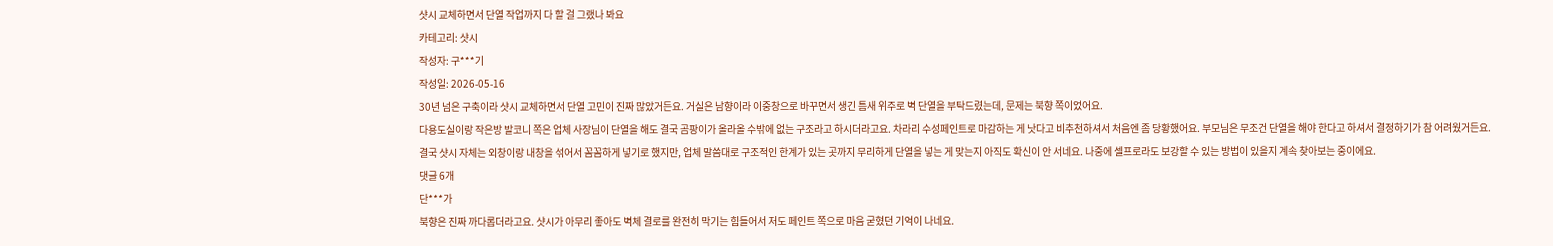샷시 교체하면서 단열 작업까지 다 할 걸 그랬나 봐요
카테고리: 샷시
작성자: 구***기
작성일: 2026-05-16
30년 넘은 구축이라 샷시 교체하면서 단열 고민이 진짜 많았거든요. 거실은 남향이라 이중창으로 바꾸면서 생긴 틈새 위주로 벽 단열을 부탁드렸는데, 문제는 북향 쪽이었어요.
다용도실이랑 작은방 발코니 쪽은 업체 사장님이 단열을 해도 결국 곰팡이가 올라올 수밖에 없는 구조라고 하시더라고요. 차라리 수성페인트로 마감하는 게 낫다고 비추천하셔서 처음엔 좀 당황했어요. 부모님은 무조건 단열을 해야 한다고 하셔서 결정하기가 참 어려웠거든요.
결국 샷시 자체는 외창이랑 내창을 섞어서 꼼꼼하게 넣기로 했지만, 업체 말씀대로 구조적인 한계가 있는 곳까지 무리하게 단열을 넣는 게 맞는지 아직도 확신이 안 서네요. 나중에 셀프로라도 보강할 수 있는 방법이 있을지 계속 찾아보는 중이에요.
댓글 6개
단***가
북향은 진짜 까다롭더라고요. 샷시가 아무리 좋아도 벽체 결로를 완전히 막기는 힘들어서 저도 페인트 쪽으로 마음 굳혔던 기억이 나네요.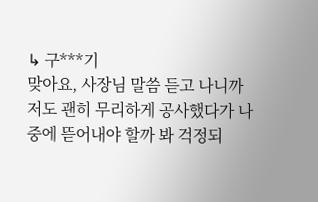↳ 구***기
맞아요, 사장님 말씀 듣고 나니까 저도 괜히 무리하게 공사했다가 나중에 뜯어내야 할까 봐 걱정되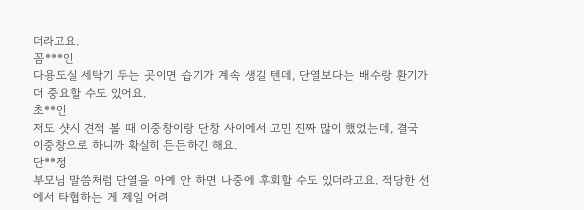더라고요.
꼼***인
다용도실 세탁기 두는 곳이면 습기가 계속 생길 텐데, 단열보다는 배수랑 환기가 더 중요할 수도 있어요.
초**인
저도 샷시 견적 볼 때 이중창이랑 단창 사이에서 고민 진짜 많이 했었는데, 결국 이중창으로 하니까 확실히 든든하긴 해요.
단**정
부모님 말씀처럼 단열을 아예 안 하면 나중에 후회할 수도 있더라고요. 적당한 선에서 타협하는 게 제일 어려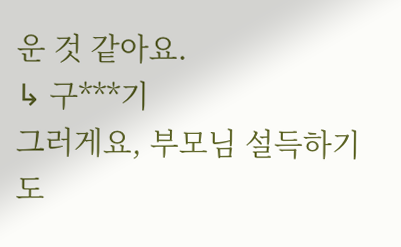운 것 같아요.
↳ 구***기
그러게요, 부모님 설득하기도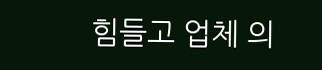힘들고 업체 의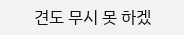견도 무시 못 하겠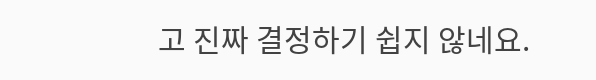고 진짜 결정하기 쉽지 않네요.